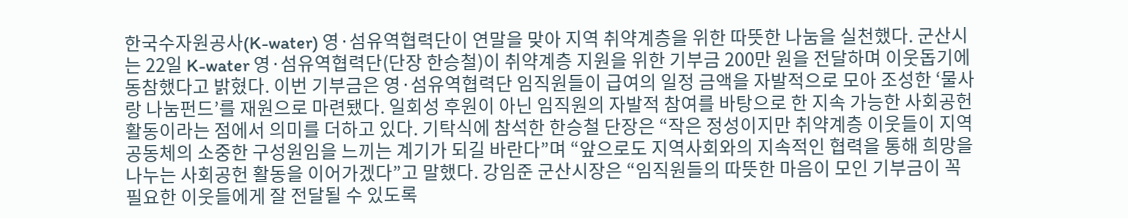한국수자원공사(K-water) 영·섬유역협력단이 연말을 맞아 지역 취약계층을 위한 따뜻한 나눔을 실천했다. 군산시는 22일 K-water 영·섬유역협력단(단장 한승철)이 취약계층 지원을 위한 기부금 200만 원을 전달하며 이웃돕기에 동참했다고 밝혔다. 이번 기부금은 영·섬유역협력단 임직원들이 급여의 일정 금액을 자발적으로 모아 조성한 ‘물사랑 나눔펀드’를 재원으로 마련됐다. 일회성 후원이 아닌 임직원의 자발적 참여를 바탕으로 한 지속 가능한 사회공헌 활동이라는 점에서 의미를 더하고 있다. 기탁식에 참석한 한승철 단장은 “작은 정성이지만 취약계층 이웃들이 지역 공동체의 소중한 구성원임을 느끼는 계기가 되길 바란다”며 “앞으로도 지역사회와의 지속적인 협력을 통해 희망을 나누는 사회공헌 활동을 이어가겠다”고 말했다. 강임준 군산시장은 “임직원들의 따뜻한 마음이 모인 기부금이 꼭 필요한 이웃들에게 잘 전달될 수 있도록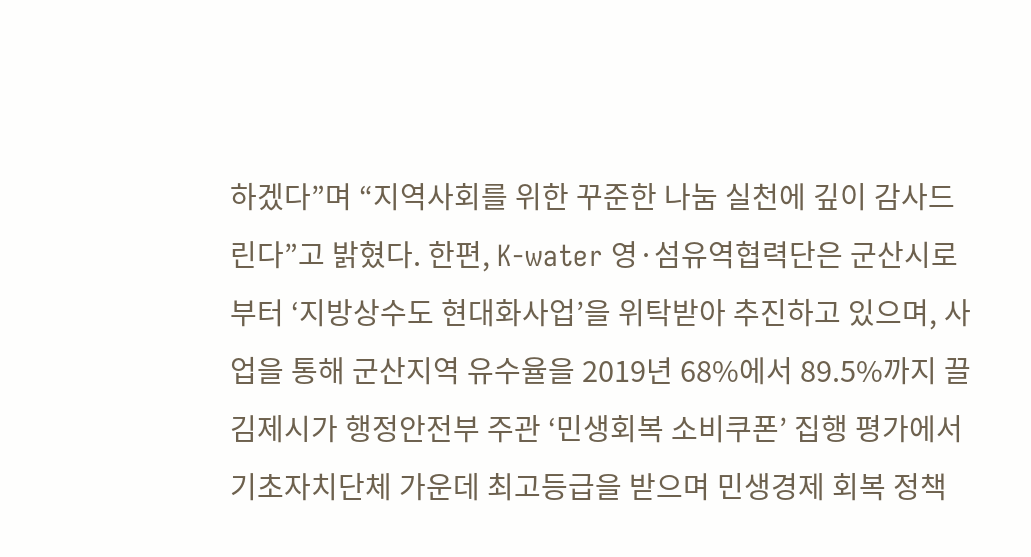하겠다”며 “지역사회를 위한 꾸준한 나눔 실천에 깊이 감사드린다”고 밝혔다. 한편, K-water 영·섬유역협력단은 군산시로부터 ‘지방상수도 현대화사업’을 위탁받아 추진하고 있으며, 사업을 통해 군산지역 유수율을 2019년 68%에서 89.5%까지 끌
김제시가 행정안전부 주관 ‘민생회복 소비쿠폰’ 집행 평가에서 기초자치단체 가운데 최고등급을 받으며 민생경제 회복 정책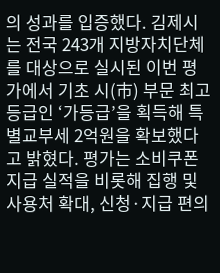의 성과를 입증했다. 김제시는 전국 243개 지방자치단체를 대상으로 실시된 이번 평가에서 기초 시(市) 부문 최고등급인 ‘가등급’을 획득해 특별교부세 2억원을 확보했다고 밝혔다. 평가는 소비쿠폰 지급 실적을 비롯해 집행 및 사용처 확대, 신청·지급 편의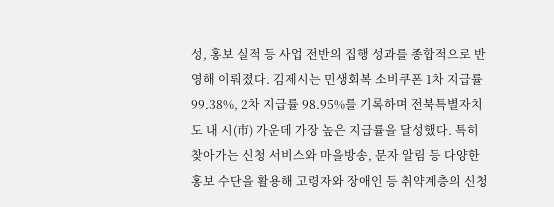성, 홍보 실적 등 사업 전반의 집행 성과를 종합적으로 반영해 이뤄졌다. 김제시는 민생회복 소비쿠폰 1차 지급률 99.38%, 2차 지급률 98.95%를 기록하며 전북특별자치도 내 시(市) 가운데 가장 높은 지급률을 달성했다. 특히 찾아가는 신청 서비스와 마을방송, 문자 알림 등 다양한 홍보 수단을 활용해 고령자와 장애인 등 취약계층의 신청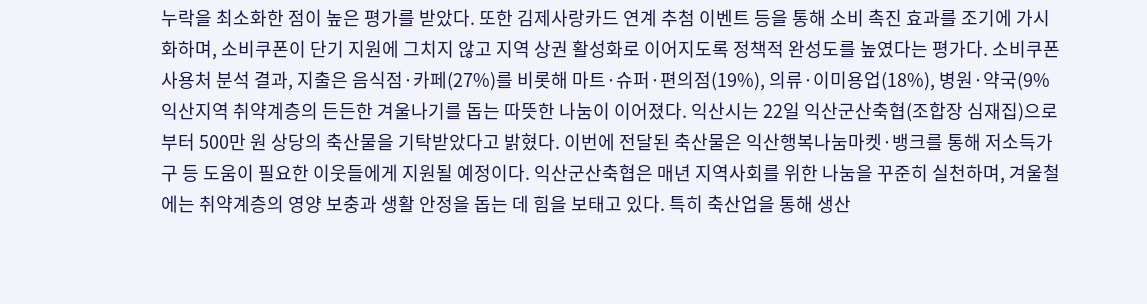누락을 최소화한 점이 높은 평가를 받았다. 또한 김제사랑카드 연계 추첨 이벤트 등을 통해 소비 촉진 효과를 조기에 가시화하며, 소비쿠폰이 단기 지원에 그치지 않고 지역 상권 활성화로 이어지도록 정책적 완성도를 높였다는 평가다. 소비쿠폰 사용처 분석 결과, 지출은 음식점·카페(27%)를 비롯해 마트·슈퍼·편의점(19%), 의류·이미용업(18%), 병원·약국(9%
익산지역 취약계층의 든든한 겨울나기를 돕는 따뜻한 나눔이 이어졌다. 익산시는 22일 익산군산축협(조합장 심재집)으로부터 500만 원 상당의 축산물을 기탁받았다고 밝혔다. 이번에 전달된 축산물은 익산행복나눔마켓·뱅크를 통해 저소득가구 등 도움이 필요한 이웃들에게 지원될 예정이다. 익산군산축협은 매년 지역사회를 위한 나눔을 꾸준히 실천하며, 겨울철에는 취약계층의 영양 보충과 생활 안정을 돕는 데 힘을 보태고 있다. 특히 축산업을 통해 생산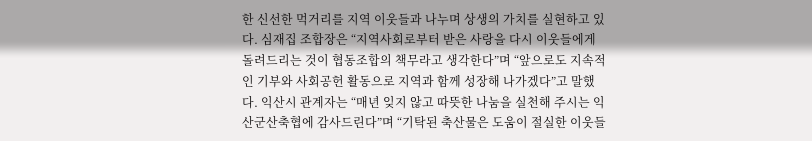한 신선한 먹거리를 지역 이웃들과 나누며 상생의 가치를 실현하고 있다. 심재집 조합장은 “지역사회로부터 받은 사랑을 다시 이웃들에게 돌려드리는 것이 협동조합의 책무라고 생각한다”며 “앞으로도 지속적인 기부와 사회공헌 활동으로 지역과 함께 성장해 나가겠다”고 말했다. 익산시 관계자는 “매년 잊지 않고 따뜻한 나눔을 실천해 주시는 익산군산축협에 감사드린다”며 “기탁된 축산물은 도움이 절실한 이웃들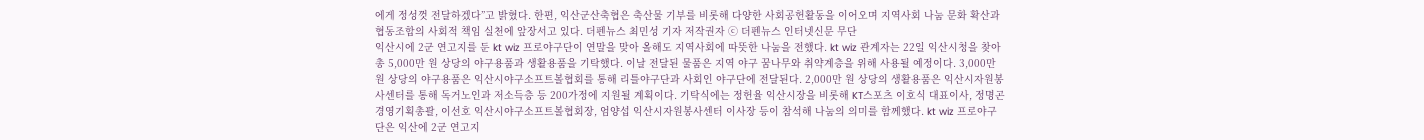에게 정성껏 전달하겠다”고 밝혔다. 한편, 익산군산축협은 축산물 기부를 비롯해 다양한 사회공헌활동을 이어오며 지역사회 나눔 문화 확산과 협동조합의 사회적 책임 실천에 앞장서고 있다. 더펜뉴스 최민성 기자 저작권자 ⓒ 더펜뉴스 인터넷신문 무단
익산시에 2군 연고지를 둔 kt wiz 프로야구단이 연말을 맞아 올해도 지역사회에 따뜻한 나눔을 전했다. kt wiz 관계자는 22일 익산시청을 찾아 총 5,000만 원 상당의 야구용품과 생활용품을 기탁했다. 이날 전달된 물품은 지역 야구 꿈나무와 취약계층을 위해 사용될 예정이다. 3,000만 원 상당의 야구용품은 익산시야구소프트볼협회를 통해 리틀야구단과 사회인 야구단에 전달된다. 2,000만 원 상당의 생활용품은 익산시자원봉사센터를 통해 독거노인과 저소득층 등 200가정에 지원될 계획이다. 기탁식에는 정헌율 익산시장을 비롯해 KT스포츠 이호식 대표이사, 정명곤 경영기획총괄, 이선호 익산시야구소프트볼협회장, 엄양섭 익산시자원봉사센터 이사장 등이 참석해 나눔의 의미를 함께했다. kt wiz 프로야구단은 익산에 2군 연고지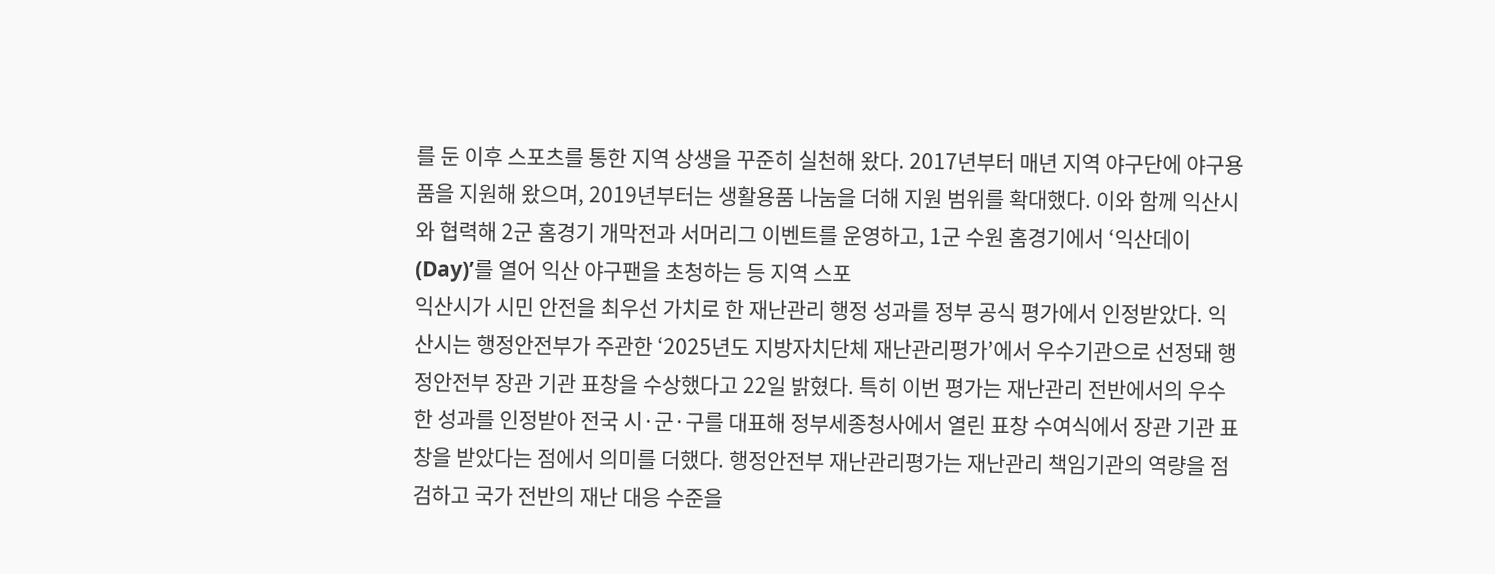를 둔 이후 스포츠를 통한 지역 상생을 꾸준히 실천해 왔다. 2017년부터 매년 지역 야구단에 야구용품을 지원해 왔으며, 2019년부터는 생활용품 나눔을 더해 지원 범위를 확대했다. 이와 함께 익산시와 협력해 2군 홈경기 개막전과 서머리그 이벤트를 운영하고, 1군 수원 홈경기에서 ‘익산데이(Day)’를 열어 익산 야구팬을 초청하는 등 지역 스포
익산시가 시민 안전을 최우선 가치로 한 재난관리 행정 성과를 정부 공식 평가에서 인정받았다. 익산시는 행정안전부가 주관한 ‘2025년도 지방자치단체 재난관리평가’에서 우수기관으로 선정돼 행정안전부 장관 기관 표창을 수상했다고 22일 밝혔다. 특히 이번 평가는 재난관리 전반에서의 우수한 성과를 인정받아 전국 시·군·구를 대표해 정부세종청사에서 열린 표창 수여식에서 장관 기관 표창을 받았다는 점에서 의미를 더했다. 행정안전부 재난관리평가는 재난관리 책임기관의 역량을 점검하고 국가 전반의 재난 대응 수준을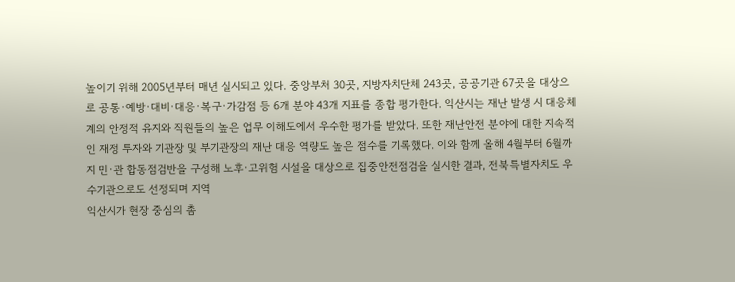높이기 위해 2005년부터 매년 실시되고 있다. 중앙부처 30곳, 지방자치단체 243곳, 공공기관 67곳을 대상으로 공통·예방·대비·대응·복구·가감점 등 6개 분야 43개 지표를 종합 평가한다. 익산시는 재난 발생 시 대응체계의 안정적 유지와 직원들의 높은 업무 이해도에서 우수한 평가를 받았다. 또한 재난안전 분야에 대한 지속적인 재정 투자와 기관장 및 부기관장의 재난 대응 역량도 높은 점수를 기록했다. 이와 함께 올해 4월부터 6월까지 민·관 합동점검반을 구성해 노후·고위험 시설을 대상으로 집중안전점검을 실시한 결과, 전북특별자치도 우수기관으로도 선정되며 지역
익산시가 현장 중심의 촘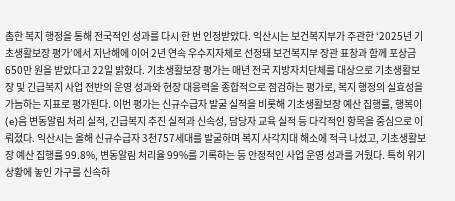촘한 복지 행정을 통해 전국적인 성과를 다시 한 번 인정받았다. 익산시는 보건복지부가 주관한 ‘2025년 기초생활보장 평가’에서 지난해에 이어 2년 연속 우수지자체로 선정돼 보건복지부 장관 표창과 함께 포상금 650만 원을 받았다고 22일 밝혔다. 기초생활보장 평가는 매년 전국 지방자치단체를 대상으로 기초생활보장 및 긴급복지 사업 전반의 운영 성과와 현장 대응력을 종합적으로 점검하는 평가로, 복지 행정의 실효성을 가늠하는 지표로 평가된다. 이번 평가는 신규수급자 발굴 실적을 비롯해 기초생활보장 예산 집행률, 행복이(e)음 변동알림 처리 실적, 긴급복지 추진 실적과 신속성, 담당자 교육 실적 등 다각적인 항목을 중심으로 이뤄졌다. 익산시는 올해 신규수급자 3천757세대를 발굴하며 복지 사각지대 해소에 적극 나섰고, 기초생활보장 예산 집행률 99.8%, 변동알림 처리율 99%를 기록하는 등 안정적인 사업 운영 성과를 거뒀다. 특히 위기 상황에 놓인 가구를 신속하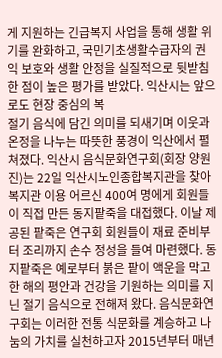게 지원하는 긴급복지 사업을 통해 생활 위기를 완화하고, 국민기초생활수급자의 권익 보호와 생활 안정을 실질적으로 뒷받침한 점이 높은 평가를 받았다. 익산시는 앞으로도 현장 중심의 복
절기 음식에 담긴 의미를 되새기며 이웃과 온정을 나누는 따뜻한 풍경이 익산에서 펼쳐졌다. 익산시 음식문화연구회(회장 양원진)는 22일 익산시노인종합복지관을 찾아 복지관 이용 어르신 400여 명에게 회원들이 직접 만든 동지팥죽을 대접했다. 이날 제공된 팥죽은 연구회 회원들이 재료 준비부터 조리까지 손수 정성을 들여 마련했다. 동지팥죽은 예로부터 붉은 팥이 액운을 막고 한 해의 평안과 건강을 기원하는 의미를 지닌 절기 음식으로 전해져 왔다. 음식문화연구회는 이러한 전통 식문화를 계승하고 나눔의 가치를 실천하고자 2015년부터 매년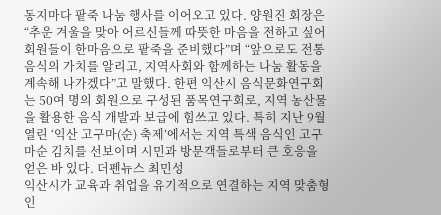동지마다 팥죽 나눔 행사를 이어오고 있다. 양원진 회장은 “추운 겨울을 맞아 어르신들께 따뜻한 마음을 전하고 싶어 회원들이 한마음으로 팥죽을 준비했다”며 “앞으로도 전통 음식의 가치를 알리고, 지역사회와 함께하는 나눔 활동을 계속해 나가겠다”고 말했다. 한편 익산시 음식문화연구회는 50여 명의 회원으로 구성된 품목연구회로, 지역 농산물을 활용한 음식 개발과 보급에 힘쓰고 있다. 특히 지난 9월 열린 ‘익산 고구마(순) 축제’에서는 지역 특색 음식인 고구마순 김치를 선보이며 시민과 방문객들로부터 큰 호응을 얻은 바 있다. 더펜뉴스 최민성
익산시가 교육과 취업을 유기적으로 연결하는 지역 맞춤형 인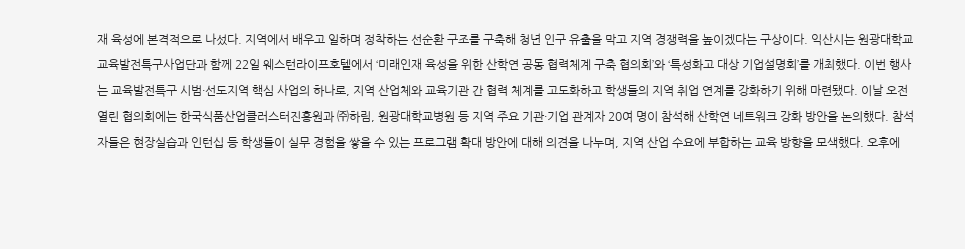재 육성에 본격적으로 나섰다. 지역에서 배우고 일하며 정착하는 선순환 구조를 구축해 청년 인구 유출을 막고 지역 경쟁력을 높이겠다는 구상이다. 익산시는 원광대학교 교육발전특구사업단과 함께 22일 웨스턴라이프호텔에서 ‘미래인재 육성을 위한 산학연 공동 협력체계 구축 협의회’와 ‘특성화고 대상 기업설명회’를 개최했다. 이번 행사는 교육발전특구 시범·선도지역 핵심 사업의 하나로, 지역 산업체와 교육기관 간 협력 체계를 고도화하고 학생들의 지역 취업 연계를 강화하기 위해 마련됐다. 이날 오전 열린 협의회에는 한국식품산업클러스터진흥원과 ㈜하림, 원광대학교병원 등 지역 주요 기관·기업 관계자 20여 명이 참석해 산학연 네트워크 강화 방안을 논의했다. 참석자들은 현장실습과 인턴십 등 학생들이 실무 경험을 쌓을 수 있는 프로그램 확대 방안에 대해 의견을 나누며, 지역 산업 수요에 부합하는 교육 방향을 모색했다. 오후에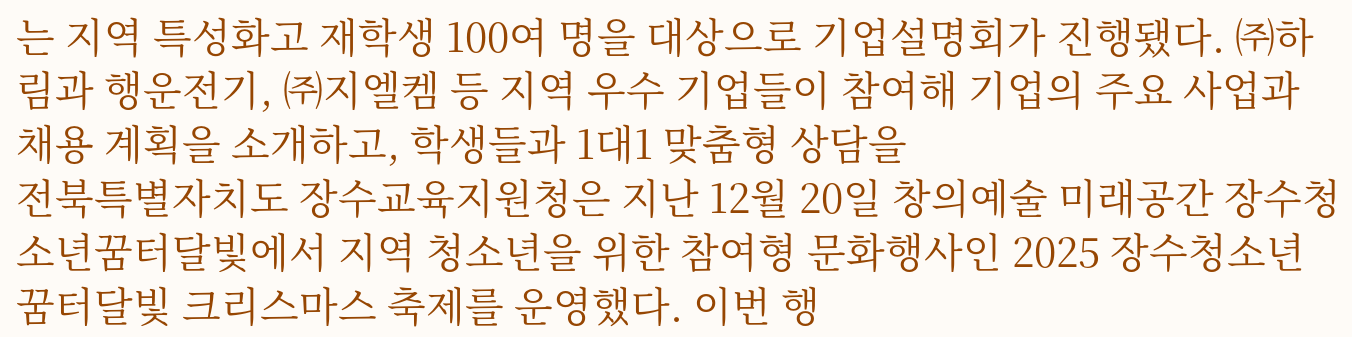는 지역 특성화고 재학생 100여 명을 대상으로 기업설명회가 진행됐다. ㈜하림과 행운전기, ㈜지엘켐 등 지역 우수 기업들이 참여해 기업의 주요 사업과 채용 계획을 소개하고, 학생들과 1대1 맞춤형 상담을
전북특별자치도 장수교육지원청은 지난 12월 20일 창의예술 미래공간 장수청소년꿈터달빛에서 지역 청소년을 위한 참여형 문화행사인 2025 장수청소년꿈터달빛 크리스마스 축제를 운영했다. 이번 행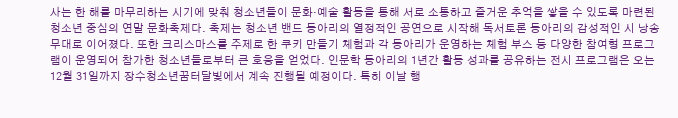사는 한 해를 마무리하는 시기에 맞춰 청소년들이 문화·예술 활동을 통해 서로 소통하고 즐거운 추억을 쌓을 수 있도록 마련된 청소년 중심의 연말 문화축제다. 축제는 청소년 밴드 동아리의 열정적인 공연으로 시작해 독서토론 동아리의 감성적인 시 낭송 무대로 이어졌다. 또한 크리스마스를 주제로 한 쿠키 만들기 체험과 각 동아리가 운영하는 체험 부스 등 다양한 참여형 프로그램이 운영되어 참가한 청소년들로부터 큰 호응을 얻었다. 인문학 동아리의 1년간 활동 성과를 공유하는 전시 프로그램은 오는 12월 31일까지 장수청소년꿈터달빛에서 계속 진행될 예정이다. 특히 이날 행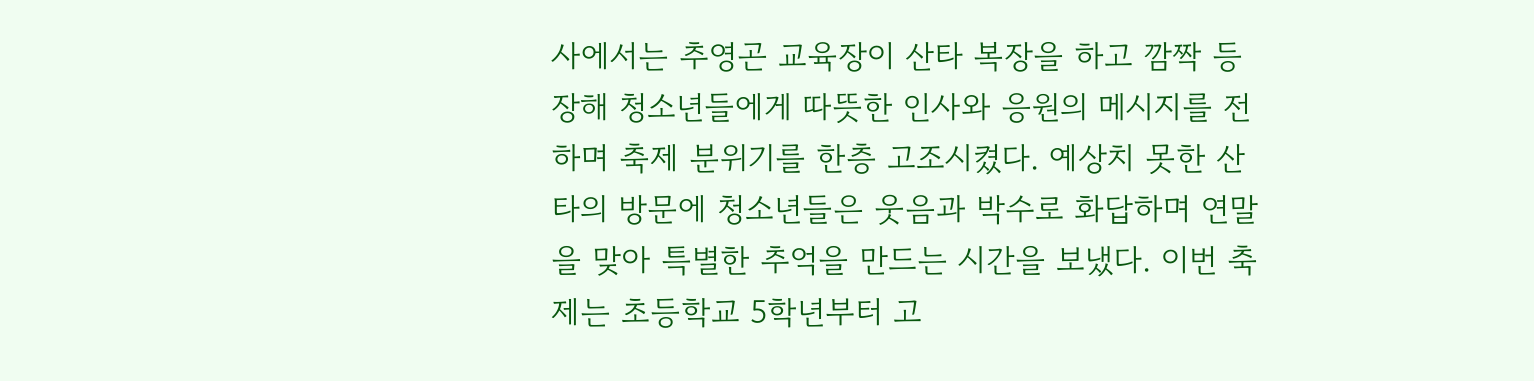사에서는 추영곤 교육장이 산타 복장을 하고 깜짝 등장해 청소년들에게 따뜻한 인사와 응원의 메시지를 전하며 축제 분위기를 한층 고조시켰다. 예상치 못한 산타의 방문에 청소년들은 웃음과 박수로 화답하며 연말을 맞아 특별한 추억을 만드는 시간을 보냈다. 이번 축제는 초등학교 5학년부터 고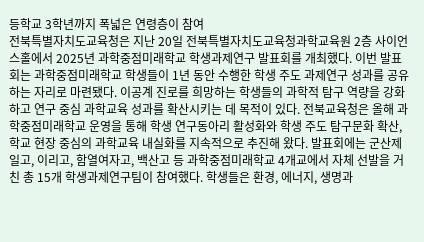등학교 3학년까지 폭넓은 연령층이 참여
전북특별자치도교육청은 지난 20일 전북특별자치도교육청과학교육원 2층 사이언스홀에서 2025년 과학중점미래학교 학생과제연구 발표회를 개최했다. 이번 발표회는 과학중점미래학교 학생들이 1년 동안 수행한 학생 주도 과제연구 성과를 공유하는 자리로 마련됐다. 이공계 진로를 희망하는 학생들의 과학적 탐구 역량을 강화하고 연구 중심 과학교육 성과를 확산시키는 데 목적이 있다. 전북교육청은 올해 과학중점미래학교 운영을 통해 학생 연구동아리 활성화와 학생 주도 탐구문화 확산, 학교 현장 중심의 과학교육 내실화를 지속적으로 추진해 왔다. 발표회에는 군산제일고, 이리고, 함열여자고, 백산고 등 과학중점미래학교 4개교에서 자체 선발을 거친 총 15개 학생과제연구팀이 참여했다. 학생들은 환경, 에너지, 생명과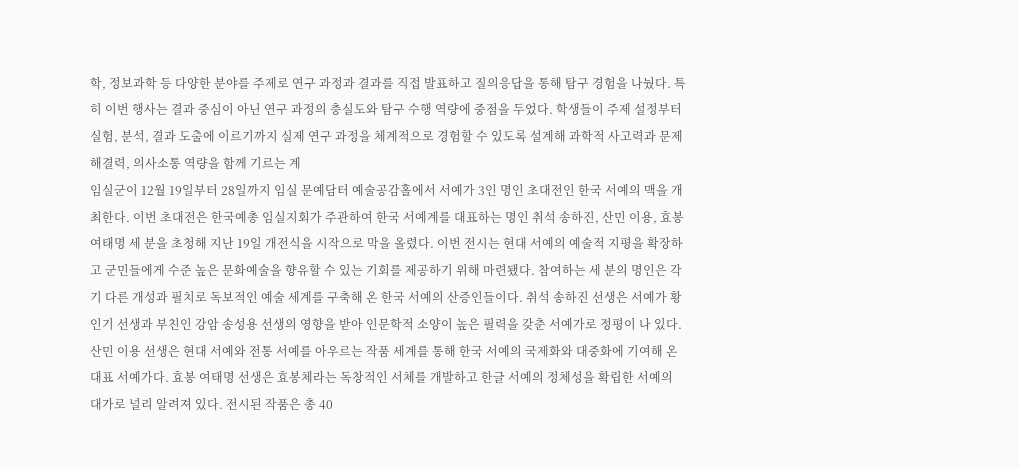학, 정보과학 등 다양한 분야를 주제로 연구 과정과 결과를 직접 발표하고 질의응답을 통해 탐구 경험을 나눴다. 특히 이번 행사는 결과 중심이 아닌 연구 과정의 충실도와 탐구 수행 역량에 중점을 두었다. 학생들이 주제 설정부터 실험, 분석, 결과 도출에 이르기까지 실제 연구 과정을 체계적으로 경험할 수 있도록 설계해 과학적 사고력과 문제 해결력, 의사소통 역량을 함께 기르는 계
임실군이 12월 19일부터 28일까지 임실 문예담터 예술공감홀에서 서예가 3인 명인 초대전인 한국 서예의 맥을 개최한다. 이번 초대전은 한국예총 임실지회가 주관하여 한국 서예계를 대표하는 명인 취석 송하진, 산민 이용, 효봉 여태명 세 분을 초청해 지난 19일 개전식을 시작으로 막을 올렸다. 이번 전시는 현대 서예의 예술적 지평을 확장하고 군민들에게 수준 높은 문화예술을 향유할 수 있는 기회를 제공하기 위해 마련됐다. 참여하는 세 분의 명인은 각기 다른 개성과 필치로 독보적인 예술 세계를 구축해 온 한국 서예의 산증인들이다. 취석 송하진 선생은 서예가 황인기 선생과 부친인 강암 송성용 선생의 영향을 받아 인문학적 소양이 높은 필력을 갖춘 서예가로 정평이 나 있다. 산민 이용 선생은 현대 서예와 전통 서예를 아우르는 작품 세계를 통해 한국 서예의 국제화와 대중화에 기여해 온 대표 서예가다. 효봉 여태명 선생은 효봉체라는 독창적인 서체를 개발하고 한글 서예의 정체성을 확립한 서예의 대가로 널리 알려져 있다. 전시된 작품은 총 40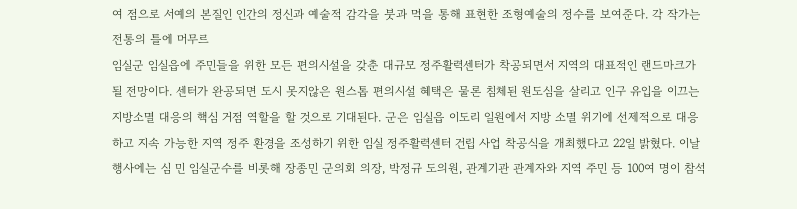여 점으로 서예의 본질인 인간의 정신과 예술적 감각을 붓과 먹을 통해 표현한 조형예술의 정수를 보여준다. 각 작가는 전통의 틀에 머무르
임실군 임실읍에 주민들을 위한 모든 편의시설을 갖춘 대규모 정주활력센터가 착공되면서 지역의 대표적인 랜드마크가 될 전망이다. 센터가 완공되면 도시 못지않은 원스톱 편의시설 혜택은 물론 침체된 원도심을 살리고 인구 유입을 이끄는 지방소멸 대응의 핵심 거점 역할을 할 것으로 기대된다. 군은 임실읍 이도리 일원에서 지방 소멸 위기에 선제적으로 대응하고 지속 가능한 지역 정주 환경을 조성하기 위한 임실 정주활력센터 건립 사업 착공식을 개최했다고 22일 밝혔다. 이날 행사에는 심 민 임실군수를 비롯해 장종민 군의회 의장, 박정규 도의원, 관계기관 관계자와 지역 주민 등 100여 명이 참석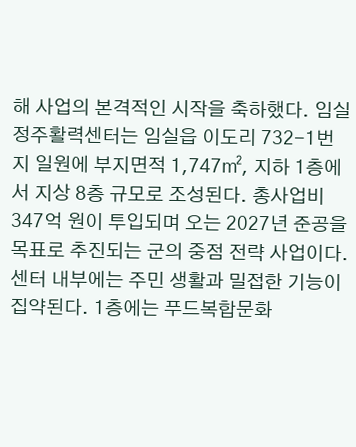해 사업의 본격적인 시작을 축하했다. 임실 정주활력센터는 임실읍 이도리 732-1번지 일원에 부지면적 1,747㎡, 지하 1층에서 지상 8층 규모로 조성된다. 총사업비 347억 원이 투입되며 오는 2027년 준공을 목표로 추진되는 군의 중점 전략 사업이다. 센터 내부에는 주민 생활과 밀접한 기능이 집약된다. 1층에는 푸드복합문화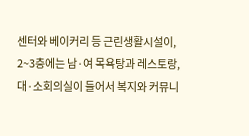센터와 베이커리 등 근린생활시설이, 2~3층에는 남·여 목욕탕과 레스토랑, 대·소회의실이 들어서 복지와 커뮤니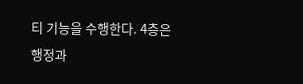티 기능을 수행한다. 4층은 행정과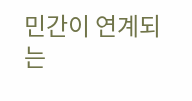민간이 연계되는